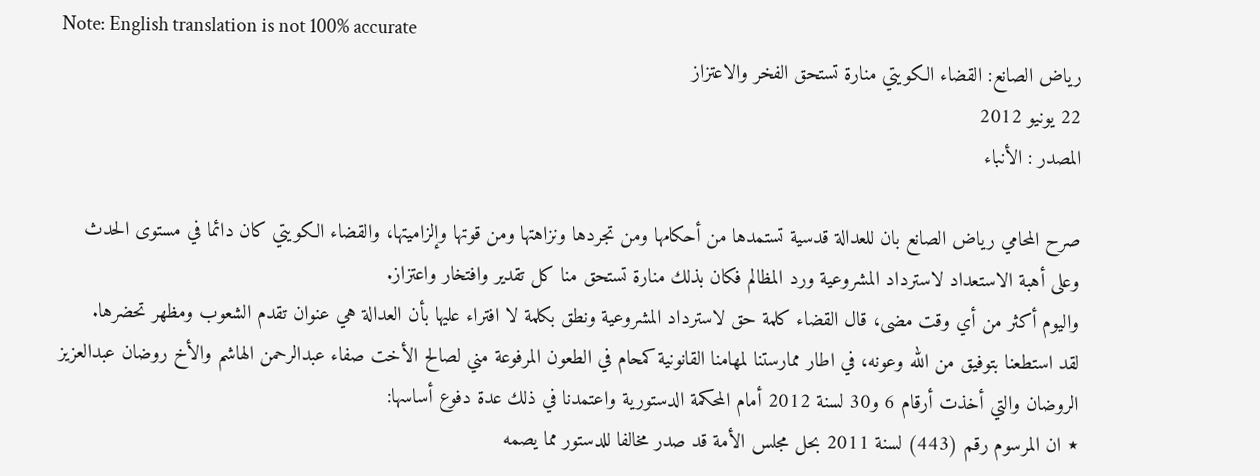Note: English translation is not 100% accurate
رياض الصانع: القضاء الكويتي منارة تستحق الفخر والاعتزاز
22 يونيو 2012
المصدر : الأنباء

صرح المحامي رياض الصانع بان للعدالة قدسية تستمدها من أحكامها ومن تجردها ونزاهتها ومن قوتها وإلزاميتها، والقضاء الكويتي كان دائما في مستوى الحدث وعلى أهبة الاستعداد لاسترداد المشروعية ورد المظالم فكان بذلك منارة تستحق منا كل تقدير وافتخار واعتزاز.
واليوم أكثر من أي وقت مضى، قال القضاء كلمة حق لاسترداد المشروعية ونطق بكلمة لا افتراء عليها بأن العدالة هي عنوان تقدم الشعوب ومظهر تحضرها.
لقد استطعنا بتوفيق من الله وعونه، في اطار ممارستنا لمهامنا القانونية كمحام في الطعون المرفوعة مني لصالح الأخت صفاء عبدالرحمن الهاشم والأخ روضان عبدالعزيز الروضان والتي أخذت أرقام 6 و30 لسنة 2012 أمام المحكمة الدستورية واعتمدنا في ذلك عدة دفوع أساسها:
٭ ان المرسوم رقم (443) لسنة 2011 بحل مجلس الأمة قد صدر مخالفا للدستور مما يصمه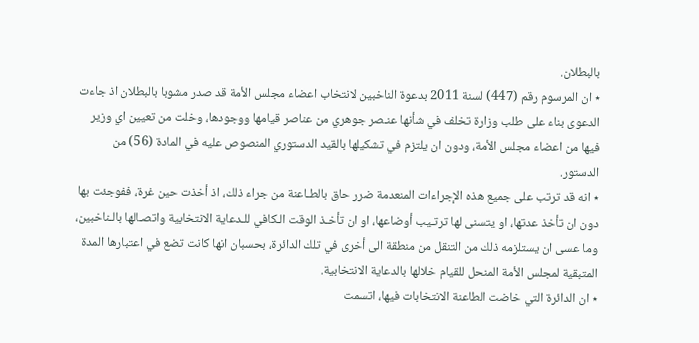بالبطلان.
٭ ان المرسوم رقم (447) لسنة 2011 بدعوة الناخبين لانتخاب اعضاء مجلس الأمة قد صدر مشوبا بالبطلان اذ جاءت الدعوى بناء على طلب وزارة تخلف في شأنها عنـصر جوهري من عناصر قيامها ووجودها، وخلت من تعيين اي وزير فيها من اعضاء مجلس الأمة، ودون ان يلتزم في تشكيلها بالقيد الدستوري المنصوص عليه في المادة (56) من الدستور.
٭ انه قد ترتب على جميع هذه الإجراءات المنعدمة ضرر حاق بالطـاعنة من جراء ذلك، اذ أخذت حين غرة، ففوجئت بها دون ان تأخذ عدتها، او يتسنى لها ترتـيب أوضاعها، او ان تأخـذ الوقت الـكافي للـدعاية الانتخابية واتصـالها بالـناخبين، وما عسى ان يستلزمه ذلك من التنقل من منطقة الى أخرى في تلك الدائرة، بحسبان انها كانت تضع في اعتبارها المدة المتبقية لمجلس الأمة المنحل للقيام خلالها بالدعاية الانتخابية.
٭ ان الدائرة التي خاضت الطاعنة الانتخابات فيها، اتسمت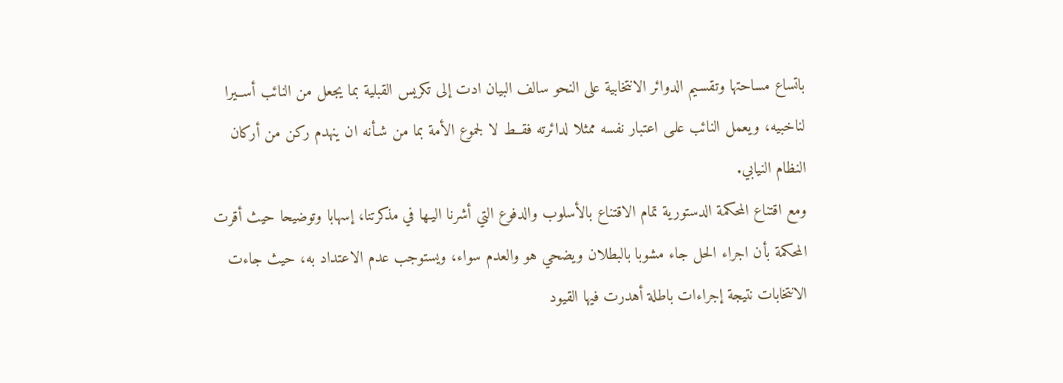باتساع مساحتها وتقسـيم الدوائر الانتخابية على النحو سالف البيان ادت إلى تكريس القبلية بما يجعل من النائب أســيرا لناخبيه، ويعمل النائب علـى اعتبار نفسه ممثلا لدائرته فقــط لا لجموع الأمة بما من شـأنه ان ينهدم ركن من أركان النظام النيابي.
ومع اقتناع المحكمة الدستورية تمام الاقتناع بالأسلوب والدفوع التي أشرنا اليـها في مذكرتنا، إسهابا وتوضيحا حيث أقرت المحكمة بأن اجراء الحل جاء مشوبا بالبطلان ويضحي هو والعدم سواء، ويستوجب عدم الاعتداد به، حيث جاءت الانتخابات نتيجة إجراءات باطلة أهدرت فيها القيود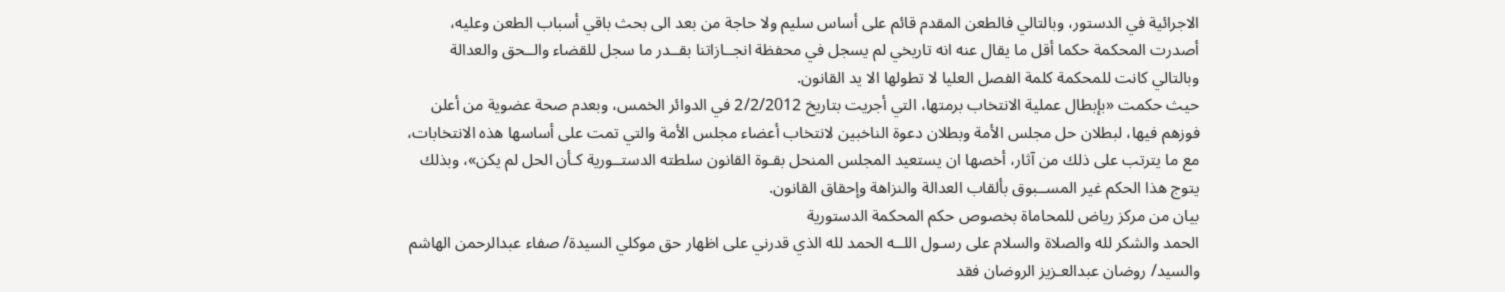الاجرائية في الدستور، وبالتالي فالطعن المقدم قائم على أساس سليم ولا حاجة من بعد الى بحث باقي أسباب الطعن وعليه، أصدرت المحكمة حكما أقل ما يقال عنه انه تاريخي لم يسجل في محفظة انجــازاتنا بقــدر ما سجل للقضاء والــحق والعدالة وبالتالي كانت للمحكمة كلمة الفصل العليا لا تطولها الا يد القانون.
حيث حكمت «بإبطال عملية الانتخاب برمتها، التي أجريت بتاريخ 2/2/2012 في الدوائر الخمس، وبعدم صحة عضوية من أعلن فوزهم فيها، لبطلان حل مجلس الأمة وبطلان دعوة الناخبين لانتخاب أعضاء مجلس الأمة والتي تمت على أساسها هذه الانتخابات، مع ما يترتب على ذلك من آثار، أخصها ان يستعيد المجلس المنحل بقـوة القانون سلطته الدستــورية كـأن الحل لم يكن»، وبذلك يتوج هذا الحكم غير المســبوق بألقاب العدالة والنزاهة وإحقاق القانون.
بيان من مركز رياض للمحاماة بخصوص حكم المحكمة الدستورية
الحمد والشكر لله والصلاة والسلام على رسـول اللــه الحمد لله الذي قدرني على اظهار حق موكلي السيدة/ صفاء عبدالرحمن الهاشم والسيد/ روضان عبدالعـزيز الروضان فقد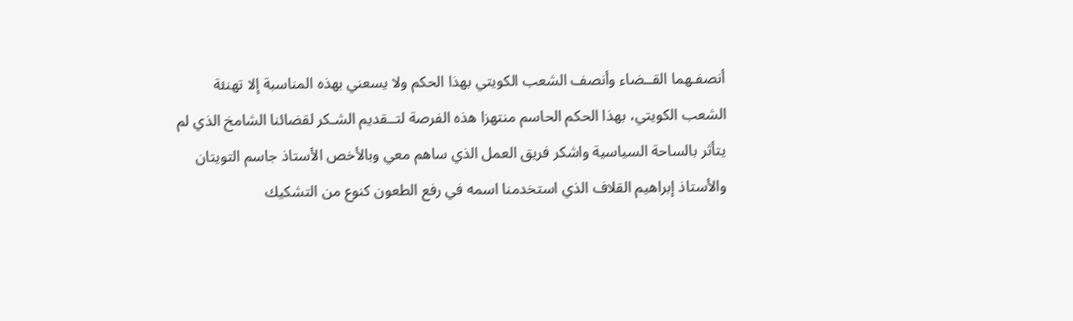أنصفـهما القــضاء وأنصف الشعب الكويتي بهذا الحكم ولا يسعني بهذه المناسبة إلا تهنئة الشعب الكويتي، بهذا الحكم الحاسم منتهزا هذه الفرصة لتــقديم الشـكر لقضائنا الشامخ الذي لم يتأثر بالساحة السياسية واشكر فريق العمل الذي ساهم معي وبالأخص الأستاذ جاسم التويتان والأستاذ إبراهيم القلاف الذي استخدمنا اسمه في رفع الطعون كنوع من التشكيك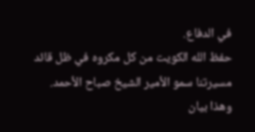في الدفاع.
حفظ الله الكويت من كل مكروه في ظل قائد مسيرتنا سمو الأمير الشيخ صباح الأحمد.
وهذا بيان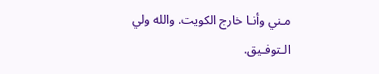مـني وأنـا خارج الكويت. والله ولي الـتوفـيق.